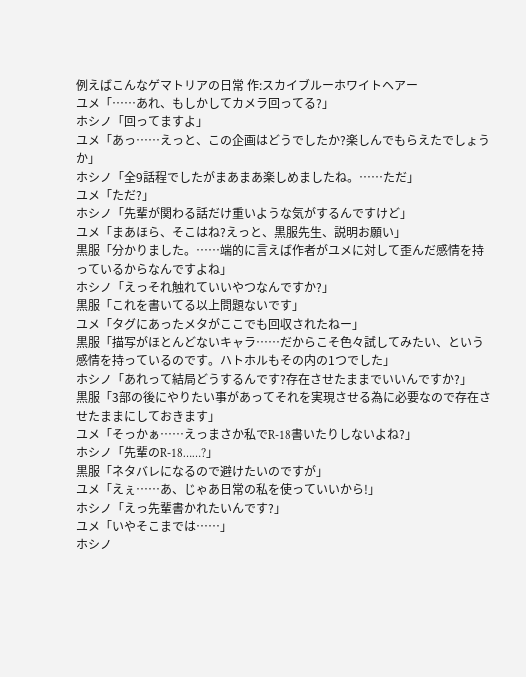例えばこんなゲマトリアの日常 作:スカイブルーホワイトヘアー
ユメ「……あれ、もしかしてカメラ回ってる?」
ホシノ「回ってますよ」
ユメ「あっ……えっと、この企画はどうでしたか?楽しんでもらえたでしょうか」
ホシノ「全9話程でしたがまあまあ楽しめましたね。……ただ」
ユメ「ただ?」
ホシノ「先輩が関わる話だけ重いような気がするんですけど」
ユメ「まあほら、そこはね?えっと、黒服先生、説明お願い」
黒服「分かりました。……端的に言えば作者がユメに対して歪んだ感情を持っているからなんですよね」
ホシノ「えっそれ触れていいやつなんですか?」
黒服「これを書いてる以上問題ないです」
ユメ「タグにあったメタがここでも回収されたねー」
黒服「描写がほとんどないキャラ……だからこそ色々試してみたい、という感情を持っているのです。ハトホルもその内の1つでした」
ホシノ「あれって結局どうするんです?存在させたままでいいんですか?」
黒服「3部の後にやりたい事があってそれを実現させる為に必要なので存在させたままにしておきます」
ユメ「そっかぁ……えっまさか私でR-18書いたりしないよね?」
ホシノ「先輩のR-18……?」
黒服「ネタバレになるので避けたいのですが」
ユメ「えぇ……あ、じゃあ日常の私を使っていいから!」
ホシノ「えっ先輩書かれたいんです?」
ユメ「いやそこまでは……」
ホシノ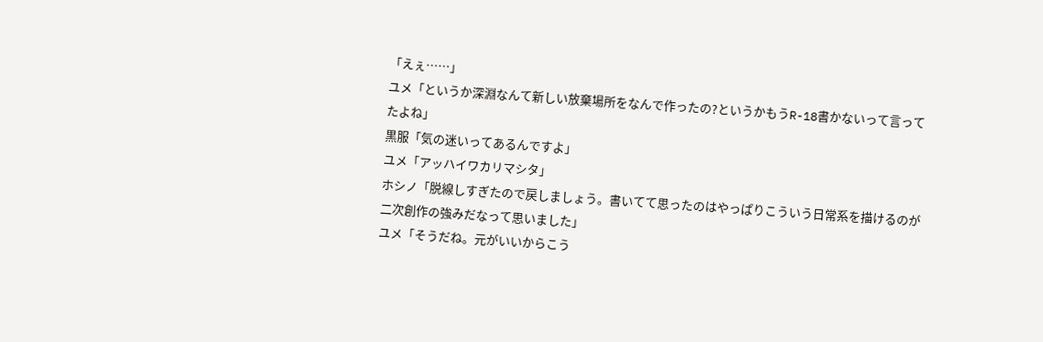「えぇ……」
ユメ「というか深淵なんて新しい放棄場所をなんで作ったの?というかもうR-18書かないって言ってたよね」
黒服「気の迷いってあるんですよ」
ユメ「アッハイワカリマシタ」
ホシノ「脱線しすぎたので戻しましょう。書いてて思ったのはやっぱりこういう日常系を描けるのが二次創作の強みだなって思いました」
ユメ「そうだね。元がいいからこう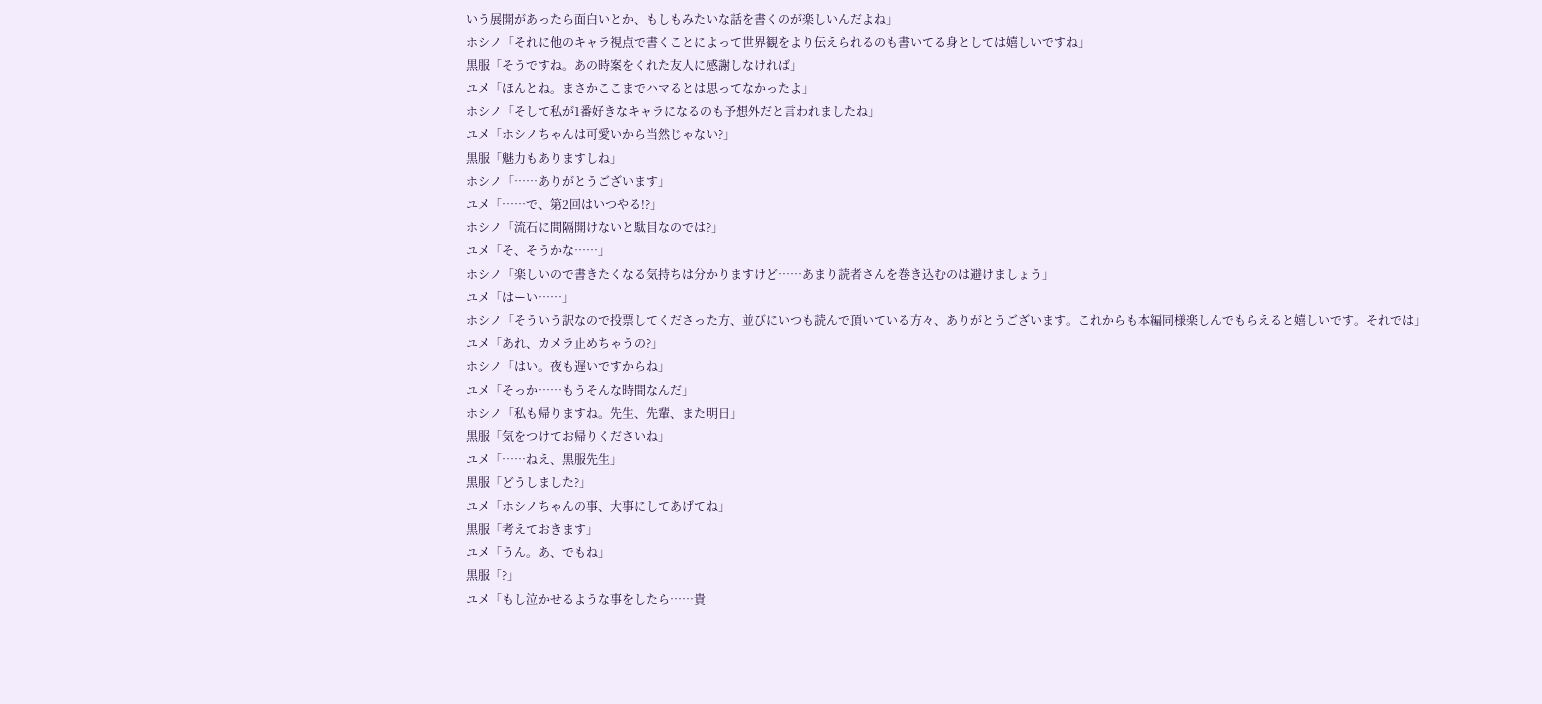いう展開があったら面白いとか、もしもみたいな話を書くのが楽しいんだよね」
ホシノ「それに他のキャラ視点で書くことによって世界観をより伝えられるのも書いてる身としては嬉しいですね」
黒服「そうですね。あの時案をくれた友人に感謝しなければ」
ユメ「ほんとね。まさかここまでハマるとは思ってなかったよ」
ホシノ「そして私が1番好きなキャラになるのも予想外だと言われましたね」
ユメ「ホシノちゃんは可愛いから当然じゃない?」
黒服「魅力もありますしね」
ホシノ「……ありがとうございます」
ユメ「……で、第2回はいつやる!?」
ホシノ「流石に間隔開けないと駄目なのでは?」
ユメ「そ、そうかな……」
ホシノ「楽しいので書きたくなる気持ちは分かりますけど……あまり読者さんを巻き込むのは避けましょう」
ユメ「はーい……」
ホシノ「そういう訳なので投票してくださった方、並びにいつも読んで頂いている方々、ありがとうございます。これからも本編同様楽しんでもらえると嬉しいです。それでは」
ユメ「あれ、カメラ止めちゃうの?」
ホシノ「はい。夜も遅いですからね」
ユメ「そっか……もうそんな時間なんだ」
ホシノ「私も帰りますね。先生、先輩、また明日」
黒服「気をつけてお帰りくださいね」
ユメ「……ねえ、黒服先生」
黒服「どうしました?」
ユメ「ホシノちゃんの事、大事にしてあげてね」
黒服「考えておきます」
ユメ「うん。あ、でもね」
黒服「?」
ユメ「もし泣かせるような事をしたら……貴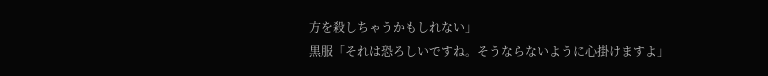方を殺しちゃうかもしれない」
黒服「それは恐ろしいですね。そうならないように心掛けますよ」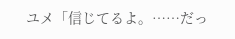ユメ「信じてるよ。……だっ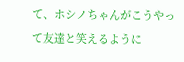て、ホシノちゃんがこうやって友達と笑えるように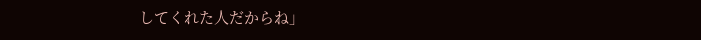してくれた人だからね」